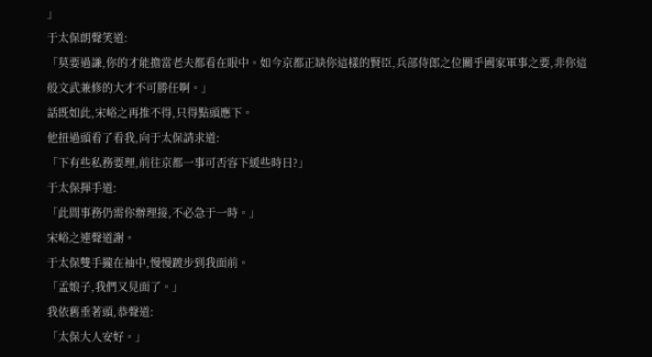」
于太保朗聲笑道:
「莫要過謙,你的才能擔當老夫都看在眼中。如今京都正缺你這樣的賢臣,兵部侍郎之位關乎國家軍事之要,非你這般文武兼修的大才不可勝任啊。」
話既如此,宋峪之再推不得,只得點頭應下。
他扭過頭看了看我,向于太保請求道:
「下有些私務要理,前往京都一事可否容下緩些時日?」
于太保揮手道:
「此間事務仍需你辦理接,不必急于一時。」
宋峪之連聲道謝。
于太保雙手攏在袖中,慢慢踱步到我面前。
「孟娘子,我們又見面了。」
我依舊垂著頭,恭聲道:
「太保大人安好。」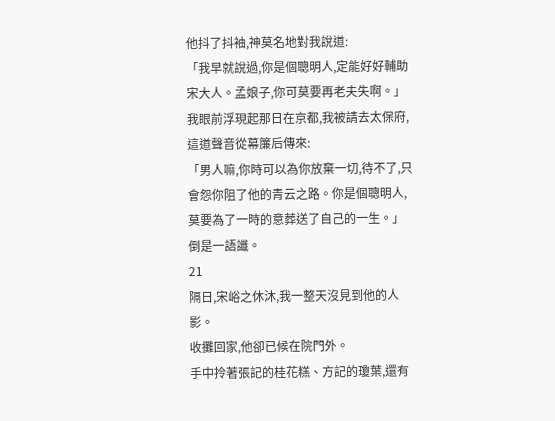他抖了抖袖,神莫名地對我說道:
「我早就說過,你是個聰明人,定能好好輔助宋大人。孟娘子,你可莫要再老夫失啊。」
我眼前浮現起那日在京都,我被請去太保府,這道聲音從幕簾后傳來:
「男人嘛,你時可以為你放棄一切,待不了,只會怨你阻了他的青云之路。你是個聰明人,莫要為了一時的意葬送了自己的一生。」
倒是一語讖。
21
隔日,宋峪之休沐,我一整天沒見到他的人影。
收攤回家,他卻已候在院門外。
手中拎著張記的桂花糕、方記的瓊葉,還有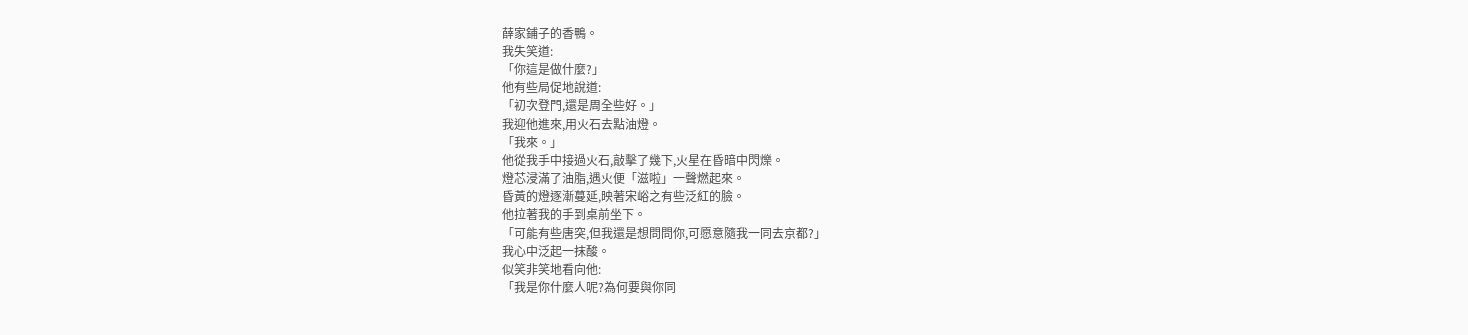薛家鋪子的香鴨。
我失笑道:
「你這是做什麼?」
他有些局促地說道:
「初次登門,還是周全些好。」
我迎他進來,用火石去點油燈。
「我來。」
他從我手中接過火石,敲擊了幾下,火星在昏暗中閃爍。
燈芯浸滿了油脂,遇火便「滋啦」一聲燃起來。
昏黃的燈逐漸蔓延,映著宋峪之有些泛紅的臉。
他拉著我的手到桌前坐下。
「可能有些唐突,但我還是想問問你,可愿意隨我一同去京都?」
我心中泛起一抹酸。
似笑非笑地看向他:
「我是你什麼人呢?為何要與你同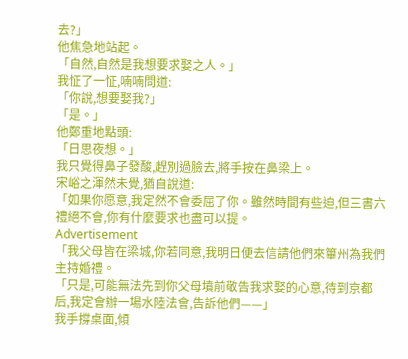去?」
他焦急地站起。
「自然,自然是我想要求娶之人。」
我怔了一怔,喃喃問道:
「你說,想要娶我?」
「是。」
他鄭重地點頭:
「日思夜想。」
我只覺得鼻子發酸,趕別過臉去,將手按在鼻梁上。
宋峪之渾然未覺,猶自說道:
「如果你愿意,我定然不會委屈了你。雖然時間有些迫,但三書六禮絕不會,你有什麼要求也盡可以提。
Advertisement
「我父母皆在梁城,你若同意,我明日便去信請他們來篳州為我們主持婚禮。
「只是,可能無法先到你父母墳前敬告我求娶的心意,待到京都后,我定會辦一場水陸法會,告訴他們——」
我手撐桌面,傾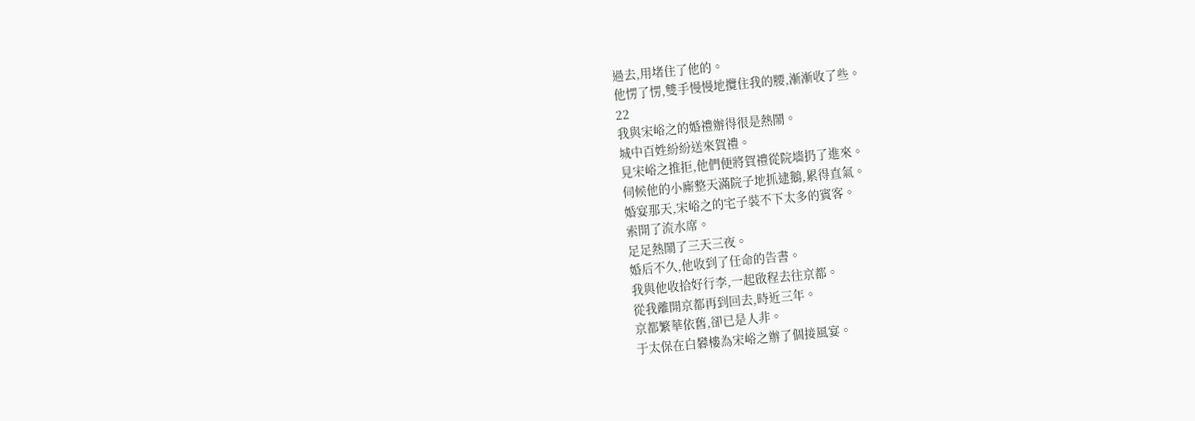過去,用堵住了他的。
他愣了愣,雙手慢慢地攬住我的腰,漸漸收了些。
22
我與宋峪之的婚禮辦得很是熱鬧。
城中百姓紛紛送來賀禮。
見宋峪之推拒,他們便將賀禮從院墻扔了進來。
伺候他的小廝整天滿院子地抓逮鵝,累得直氣。
婚宴那天,宋峪之的宅子裝不下太多的賓客。
索開了流水席。
足足熱鬧了三天三夜。
婚后不久,他收到了任命的告書。
我與他收拾好行李,一起啟程去往京都。
從我離開京都再到回去,時近三年。
京都繁華依舊,卻已是人非。
于太保在白礬樓為宋峪之辦了個接風宴。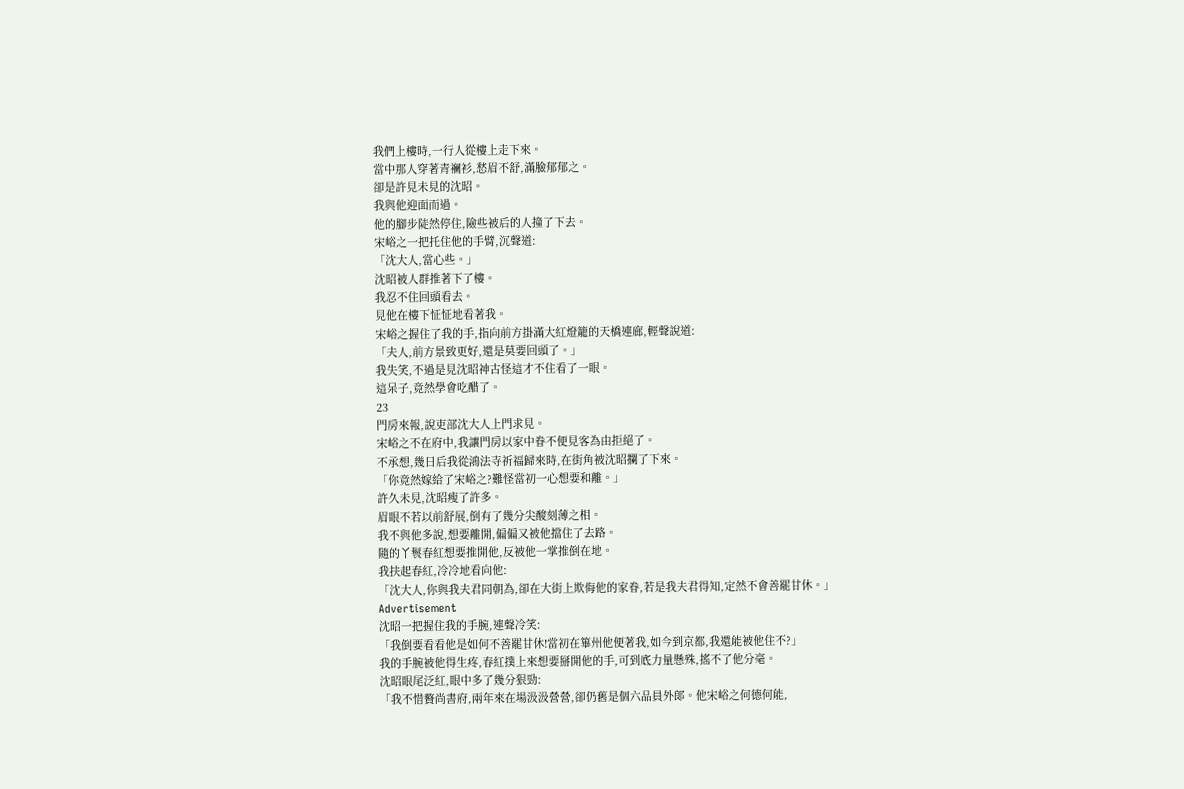我們上樓時,一行人從樓上走下來。
當中那人穿著青襕衫,愁眉不舒,滿臉郁郁之。
卻是許見未見的沈昭。
我與他迎面而過。
他的腳步陡然停住,險些被后的人撞了下去。
宋峪之一把托住他的手臂,沉聲道:
「沈大人,當心些。」
沈昭被人群推著下了樓。
我忍不住回頭看去。
見他在樓下怔怔地看著我。
宋峪之握住了我的手,指向前方掛滿大紅燈籠的天橋連廊,輕聲說道:
「夫人,前方景致更好,還是莫要回頭了。」
我失笑,不過是見沈昭神古怪這才不住看了一眼。
這呆子,竟然學會吃醋了。
23
門房來報,說吏部沈大人上門求見。
宋峪之不在府中,我讓門房以家中眷不便見客為由拒絕了。
不承想,幾日后我從鴻法寺祈福歸來時,在街角被沈昭攔了下來。
「你竟然嫁給了宋峪之?難怪當初一心想要和離。」
許久未見,沈昭瘦了許多。
眉眼不若以前舒展,倒有了幾分尖酸刻薄之相。
我不與他多說,想要離開,偏偏又被他擋住了去路。
隨的丫鬟春紅想要推開他,反被他一掌推倒在地。
我扶起春紅,冷冷地看向他:
「沈大人,你與我夫君同朝為,卻在大街上欺侮他的家眷,若是我夫君得知,定然不會善罷甘休。」
Advertisement
沈昭一把握住我的手腕,連聲冷笑:
「我倒要看看他是如何不善罷甘休!當初在篳州他便著我,如今到京都,我還能被他住不?」
我的手腕被他得生疼,春紅撲上來想要掰開他的手,可到底力量懸殊,搖不了他分毫。
沈昭眼尾泛紅,眼中多了幾分狠勁:
「我不惜贅尚書府,兩年來在場汲汲營營,卻仍舊是個六品員外郞。他宋峪之何德何能,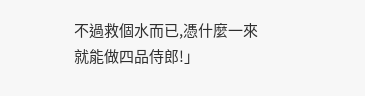不過救個水而已,憑什麼一來就能做四品侍郎!」